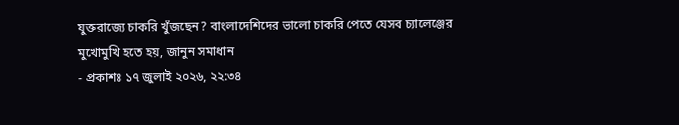যুক্তরাজ্যে চাকরি খুঁজছেন? বাংলাদেশিদের ভালো চাকরি পেতে যেসব চ্যালেঞ্জের মুখোমুখি হতে হয়, জানুন সমাধান
- প্রকাশঃ ১৭ জুলাই ২০২৬, ২২:৩৪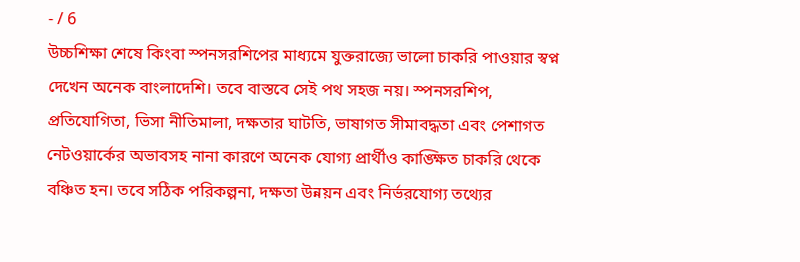- / 6
উচ্চশিক্ষা শেষে কিংবা স্পনসরশিপের মাধ্যমে যুক্তরাজ্যে ভালো চাকরি পাওয়ার স্বপ্ন দেখেন অনেক বাংলাদেশি। তবে বাস্তবে সেই পথ সহজ নয়। স্পনসরশিপ, প্রতিযোগিতা, ভিসা নীতিমালা, দক্ষতার ঘাটতি, ভাষাগত সীমাবদ্ধতা এবং পেশাগত নেটওয়ার্কের অভাবসহ নানা কারণে অনেক যোগ্য প্রার্থীও কাঙ্ক্ষিত চাকরি থেকে বঞ্চিত হন। তবে সঠিক পরিকল্পনা, দক্ষতা উন্নয়ন এবং নির্ভরযোগ্য তথ্যের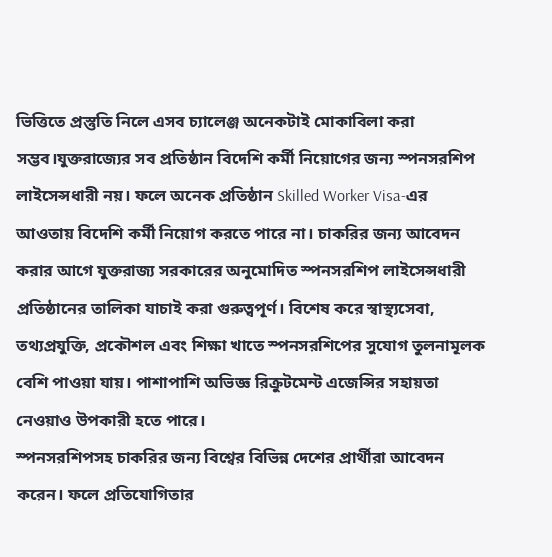ভিত্তিতে প্রস্তুতি নিলে এসব চ্যালেঞ্জ অনেকটাই মোকাবিলা করা সম্ভব।যুক্তরাজ্যের সব প্রতিষ্ঠান বিদেশি কর্মী নিয়োগের জন্য স্পনসরশিপ লাইসেন্সধারী নয়। ফলে অনেক প্রতিষ্ঠান Skilled Worker Visa-এর আওতায় বিদেশি কর্মী নিয়োগ করতে পারে না। চাকরির জন্য আবেদন করার আগে যুক্তরাজ্য সরকারের অনুমোদিত স্পনসরশিপ লাইসেন্সধারী প্রতিষ্ঠানের তালিকা যাচাই করা গুরুত্বপূর্ণ। বিশেষ করে স্বাস্থ্যসেবা, তথ্যপ্রযুক্তি, প্রকৌশল এবং শিক্ষা খাতে স্পনসরশিপের সুযোগ তুলনামূলক বেশি পাওয়া যায়। পাশাপাশি অভিজ্ঞ রিক্রুটমেন্ট এজেন্সির সহায়তা নেওয়াও উপকারী হতে পারে।
স্পনসরশিপসহ চাকরির জন্য বিশ্বের বিভিন্ন দেশের প্রার্থীরা আবেদন করেন। ফলে প্রতিযোগিতার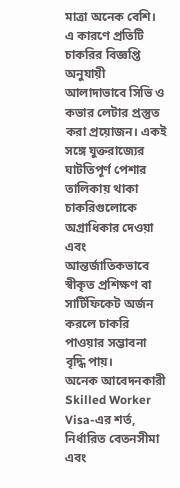মাত্রা অনেক বেশি। এ কারণে প্রতিটি চাকরির বিজ্ঞপ্তি অনুযায়ী আলাদাভাবে সিভি ও কভার লেটার প্রস্তুত করা প্রয়োজন। একই সঙ্গে যুক্তরাজ্যের ঘাটতিপূর্ণ পেশার তালিকায় থাকা চাকরিগুলোকে অগ্রাধিকার দেওয়া এবং আন্তর্জাতিকভাবে স্বীকৃত প্রশিক্ষণ বা সার্টিফিকেট অর্জন করলে চাকরি পাওয়ার সম্ভাবনা বৃদ্ধি পায়।
অনেক আবেদনকারী Skilled Worker Visa-এর শর্ত, নির্ধারিত বেতনসীমা এবং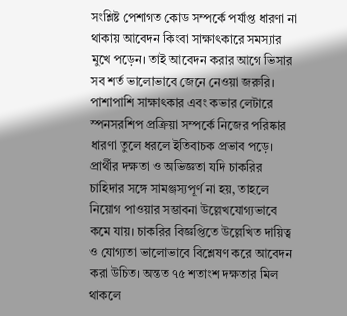সংশ্লিষ্ট পেশাগত কোড সম্পর্কে পর্যাপ্ত ধারণা না থাকায় আবেদন কিংবা সাক্ষাৎকারে সমস্যার মুখে পড়েন। তাই আবেদন করার আগে ভিসার সব শর্ত ভালোভাবে জেনে নেওয়া জরুরি। পাশাপাশি সাক্ষাৎকার এবং কভার লেটারে স্পনসরশিপ প্রক্রিয়া সম্পর্কে নিজের পরিষ্কার ধারণা তুলে ধরলে ইতিবাচক প্রভাব পড়ে।
প্রার্থীর দক্ষতা ও অভিজ্ঞতা যদি চাকরির চাহিদার সঙ্গে সামঞ্জস্যপূর্ণ না হয়, তাহলে নিয়োগ পাওয়ার সম্ভাবনা উল্লেখযোগ্যভাবে কমে যায়। চাকরির বিজ্ঞপ্তিতে উল্লেখিত দায়িত্ব ও যোগ্যতা ভালোভাবে বিশ্লেষণ করে আবেদন করা উচিত। অন্তত ৭৫ শতাংশ দক্ষতার মিল থাকলে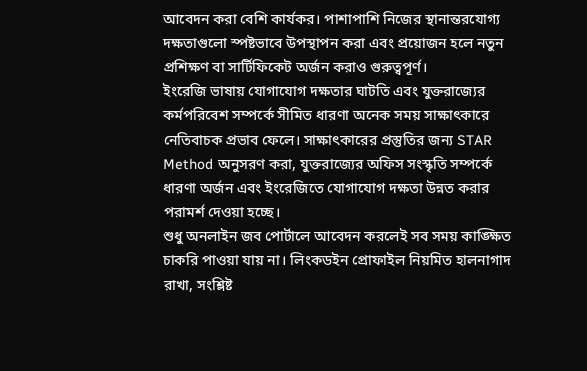আবেদন করা বেশি কার্যকর। পাশাপাশি নিজের স্থানান্তরযোগ্য দক্ষতাগুলো স্পষ্টভাবে উপস্থাপন করা এবং প্রয়োজন হলে নতুন প্রশিক্ষণ বা সার্টিফিকেট অর্জন করাও গুরুত্বপূর্ণ।
ইংরেজি ভাষায় যোগাযোগ দক্ষতার ঘাটতি এবং যুক্তরাজ্যের কর্মপরিবেশ সম্পর্কে সীমিত ধারণা অনেক সময় সাক্ষাৎকারে নেতিবাচক প্রভাব ফেলে। সাক্ষাৎকারের প্রস্তুতির জন্য STAR Method অনুসরণ করা, যুক্তরাজ্যের অফিস সংস্কৃতি সম্পর্কে ধারণা অর্জন এবং ইংরেজিতে যোগাযোগ দক্ষতা উন্নত করার পরামর্শ দেওয়া হচ্ছে।
শুধু অনলাইন জব পোর্টালে আবেদন করলেই সব সময় কাঙ্ক্ষিত চাকরি পাওয়া যায় না। লিংকডইন প্রোফাইল নিয়মিত হালনাগাদ রাখা, সংশ্লিষ্ট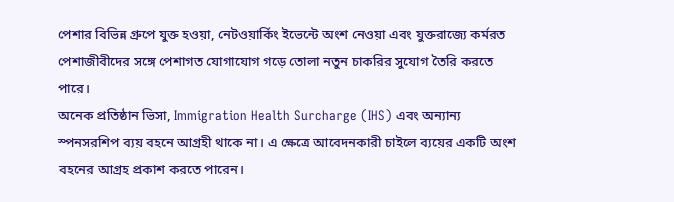পেশার বিভিন্ন গ্রুপে যুক্ত হওয়া, নেটওয়ার্কিং ইভেন্টে অংশ নেওয়া এবং যুক্তরাজ্যে কর্মরত পেশাজীবীদের সঙ্গে পেশাগত যোগাযোগ গড়ে তোলা নতুন চাকরির সুযোগ তৈরি করতে পারে।
অনেক প্রতিষ্ঠান ভিসা, Immigration Health Surcharge (IHS) এবং অন্যান্য স্পনসরশিপ ব্যয় বহনে আগ্রহী থাকে না। এ ক্ষেত্রে আবেদনকারী চাইলে ব্যয়ের একটি অংশ বহনের আগ্রহ প্রকাশ করতে পারেন।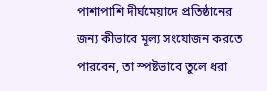পাশাপাশি দীর্ঘমেয়াদে প্রতিষ্ঠানের জন্য কীভাবে মূল্য সংযোজন করতে পারবেন, তা স্পষ্টভাবে তুলে ধরা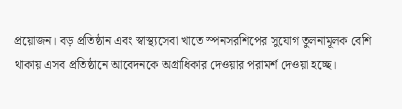প্রয়োজন। বড় প্রতিষ্ঠান এবং স্বাস্থ্যসেবা খাতে স্পনসরশিপের সুযোগ তুলনামূলক বেশি থাকায় এসব প্রতিষ্ঠানে আবেদনকে অগ্রাধিকার দেওয়ার পরামর্শ দেওয়া হচ্ছে।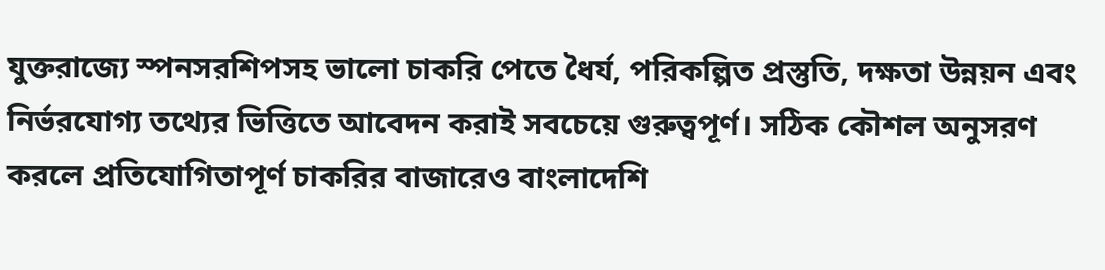যুক্তরাজ্যে স্পনসরশিপসহ ভালো চাকরি পেতে ধৈর্য, পরিকল্পিত প্রস্তুতি, দক্ষতা উন্নয়ন এবং নির্ভরযোগ্য তথ্যের ভিত্তিতে আবেদন করাই সবচেয়ে গুরুত্বপূর্ণ। সঠিক কৌশল অনুসরণ করলে প্রতিযোগিতাপূর্ণ চাকরির বাজারেও বাংলাদেশি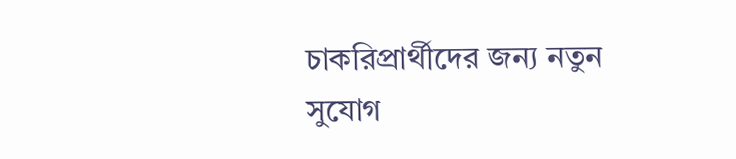চাকরিপ্রার্থীদের জন্য নতুন সুযোগ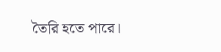তৈরি হতে পারে।